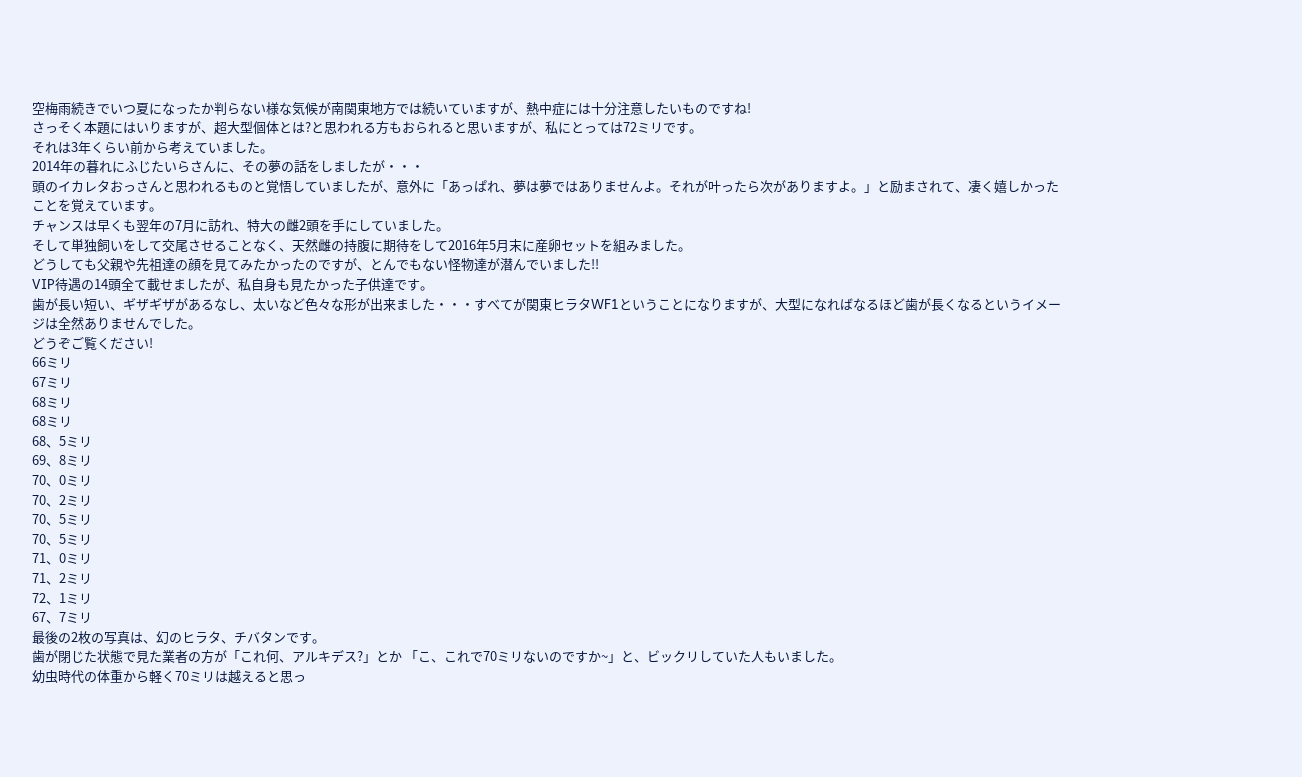空梅雨続きでいつ夏になったか判らない様な気候が南関東地方では続いていますが、熱中症には十分注意したいものですね!
さっそく本題にはいりますが、超大型個体とは?と思われる方もおられると思いますが、私にとっては72ミリです。
それは3年くらい前から考えていました。
2014年の暮れにふじたいらさんに、その夢の話をしましたが・・・
頭のイカレタおっさんと思われるものと覚悟していましたが、意外に「あっぱれ、夢は夢ではありませんよ。それが叶ったら次がありますよ。」と励まされて、凄く嬉しかったことを覚えています。
チャンスは早くも翌年の7月に訪れ、特大の雌2頭を手にしていました。
そして単独飼いをして交尾させることなく、天然雌の持腹に期待をして2016年5月末に産卵セットを組みました。
どうしても父親や先祖達の顔を見てみたかったのですが、とんでもない怪物達が潜んでいました!!
VIP待遇の14頭全て載せましたが、私自身も見たかった子供達です。
歯が長い短い、ギザギザがあるなし、太いなど色々な形が出来ました・・・すべてが関東ヒラタWF1ということになりますが、大型になればなるほど歯が長くなるというイメージは全然ありませんでした。
どうぞご覧ください!
66ミリ
67ミリ
68ミリ
68ミリ
68、5ミリ
69、8ミリ
70、0ミリ
70、2ミリ
70、5ミリ
70、5ミリ
71、0ミリ
71、2ミリ
72、1ミリ
67、7ミリ
最後の2枚の写真は、幻のヒラタ、チバタンです。
歯が閉じた状態で見た業者の方が「これ何、アルキデス?」とか 「こ、これで70ミリないのですか~」と、ビックリしていた人もいました。
幼虫時代の体重から軽く70ミリは越えると思っ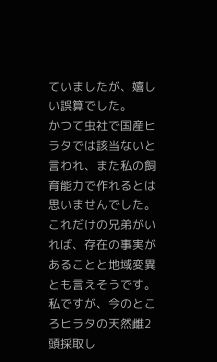ていましたが、嬉しい誤算でした。
かつて虫社で国産ヒラタでは該当ないと言われ、また私の飼育能力で作れるとは思いませんでした。
これだけの兄弟がいれば、存在の事実があることと地域変異とも言えそうです。
私ですが、今のところヒラタの天然雌2頭採取し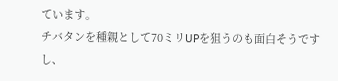ています。
チバタンを種親として70ミリUPを狙うのも面白そうですし、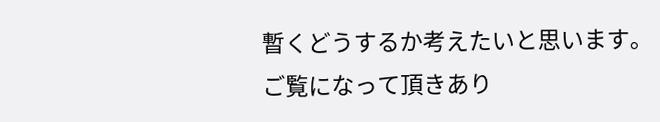暫くどうするか考えたいと思います。
ご覧になって頂きあり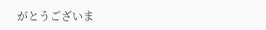がとうございま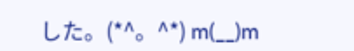した。(*^。^*) m(__)m